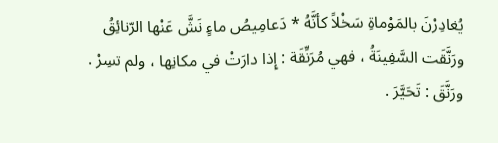يُغادِرْنَ بالمَوْماةِ سَخْلاً كأنَّهُ * دَعامِيصُ ماءٍ نَشَّ عَنْها الرّنائِقُ
ورَنَّقَت السَّفِينَةُ ، فهي مُرَنِّقَة : إِذا دارَتْ في مكانِها ، ولم تسِرْ .
ورَنَّقَ : تَحَيَّرَ .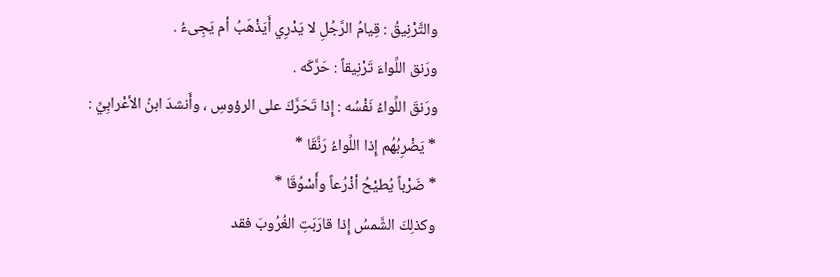والتَّرْنِيقُ : قِيامُ الرَّجُلِ لا يَدْرِي أَيَذْهَبُ أم يَجِىءُ .
ورَنق اللِّواءَ تَرْنِيقاً : حَرَّكَه .
ورَنقَ اللِّواءُ نَفْسُه : إِذا تَحَرَّكَ على الرؤوسِ ، وأَنشدَ ابنُ الأعْرابِيِّ :
* يَضْرِبُهُم إِذا اللِّواءُ رَنَّقَا *
* ضَرْباً يُطيْحُ أذْرُعاً وأَسْوُقَا *
وكذلِكَ الشَّمسُ إِذا قارَبَتِ الغُرُوبَ فقد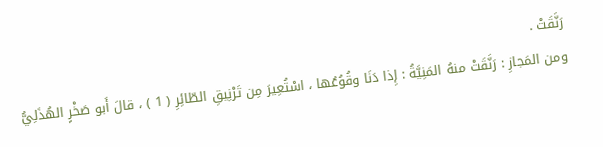رَنَّقَتْ .
ومن المَجازِ : رَنَّقَتْ منهُ المَنِيَّةُ : إِذا دَنَا وقُوُعُها ، اسْتُعِيرَ مِن تَرْنِيقِ الطّائِرِ ( 1 ) ، قالَ أَبو صَخْرٍ الهُذَلِيُّ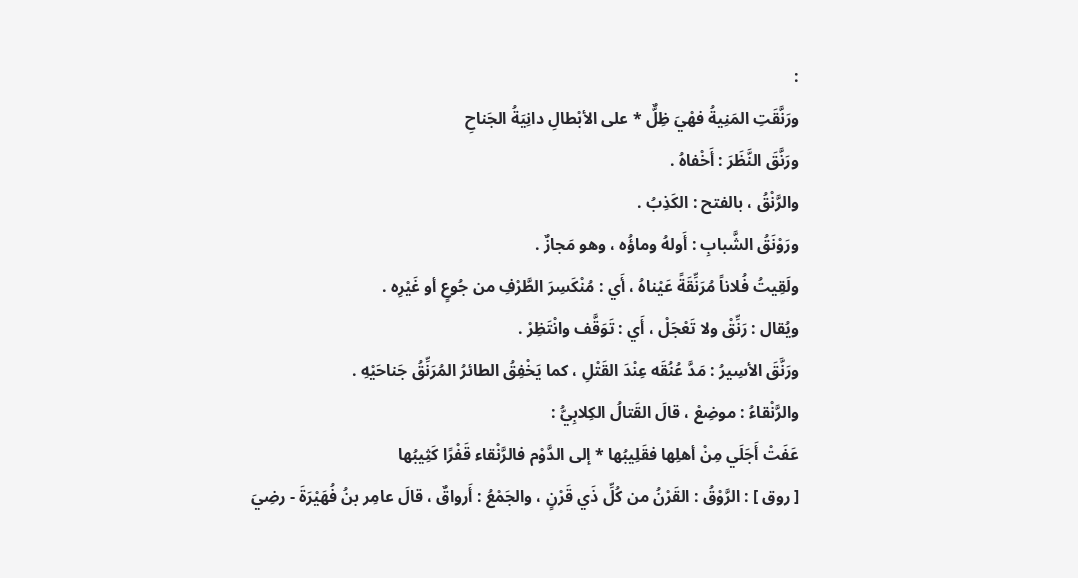:
ورَنَّقَتِ المَنِيةُ فهْيَ ظِلٌّ * على الأبْطالِ دانِيَةُ الجَناحِ
ورَنَّقَ النَّظَرَ : أَخْفاهُ .
والرَّنْقُ ، بالفتح : الكَذِبُ .
ورَوْنَقُ الشَّبابِ : أَولهُ وماؤُه ، وهو مَجازٌ .
ولَقِيتُ فُلاناً مُرَنِّقَةً عَيْناهُ ، أَي : مُنْكَسِرَ الطَّرْفِ من جُوعٍ أو غَيْرِه .
ويُقال : رَنِّقْ ولا تَعْجَلْ ، أَي : تَوَقَّف وانْتَظِرْ .
ورَنَّقَ الأسِيرُ : مَدَّ عُنُقَه عِنْدَ القَتْلِ ، كما يَخْفِقُ الطائرُ المُرَنِّقُ جَناحَيْهِ .
والرَّنْقاءُ : موضِعْ ، قالَ القَتالُ الكِلابِيُّ :
عَفَتْ أَجَلَي مِنْ أهلِها فقَلِيبُها * إلى الدَّوْم فالرَّنْقاء قَفْرًا كَثِيبُها
[ روق ] : الرَّوْقُ : القَرْنُ من كُلِّ ذَي قَرْنٍ ، والجَمْعُ : أَرواقٌ ، قالَ عامِر بنُ فُهَيْرَةَ - رضِيَ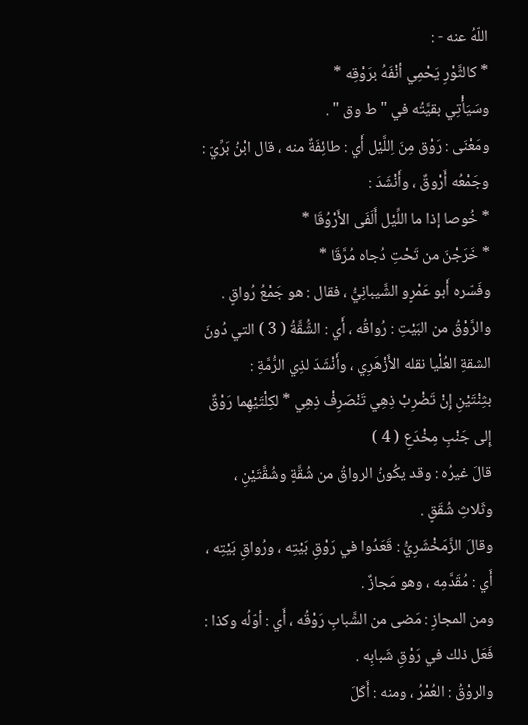اللّهُ عنه - :
* كالثَّوْرِ يَحْمِي أنْفَهُ برَوْقِه *
وسَيَأْتِي بقيَّتُه في " ط وق " .
ومَعْنَى : رَوْق مِنَ اِللَّيْل أَي : طائِفَةٌ منه ، قال ابْنُ بَرِّيّ : وجَمْعُه أَرْوقٌ ، وأَنْشَدَ :
* خُوصا إذا ما اللِّيْل أَلَفَى الأَرْوُقَا *
* خَرَجْنَ من تَحْتِ دُجاه مُرَّقَا *
وفَسّره أَبو عَمْرٍو الشَّيبانِيُّ ، فقال : هو جَمْعُ رُواقٍ .
والرَّوْقُ من البَيْتِ : رُواقُه ، أَي : الشُّقَّةُ ( 3 ) التي دُونَ الشقةِ العُلْيا نقله الأَزْهَرِي ، وأَنْشَدَ لذِي الرُّمَّةِ :
بثِنْتَيْنِ إِنْ تَضْرِبْ ذِهِي تَنْصَرِفْ ذِهِي * لكِلْتَيْهِما رَوْقٌ إِلى جَنْبِ مِخْدَعِ ( 4 )
قالَ غيرُه : وقد يكُونُ الرواقُ من شُقَّةٍ وشُقَّتَيْنِ ، وثَلاثِ شُقَقٍ .
وقالَ الزَّمَخْشَرِيُّ : قَعَدُوا في رَوْقِ بَيْتِه ، ورُواقِ بَيْتِه ، أَي : مُقَدَّمِه ، وهو مَجازٌ .
ومن المجازِ : مَضى من الشَّبابِ رَوْقُه ، أَي : أوّلُه وكذا : فَعَل ذلك في رَوْقِ شَبابِه .
والروْقُ : العُمْرُ ، ومنه : أَكَلَ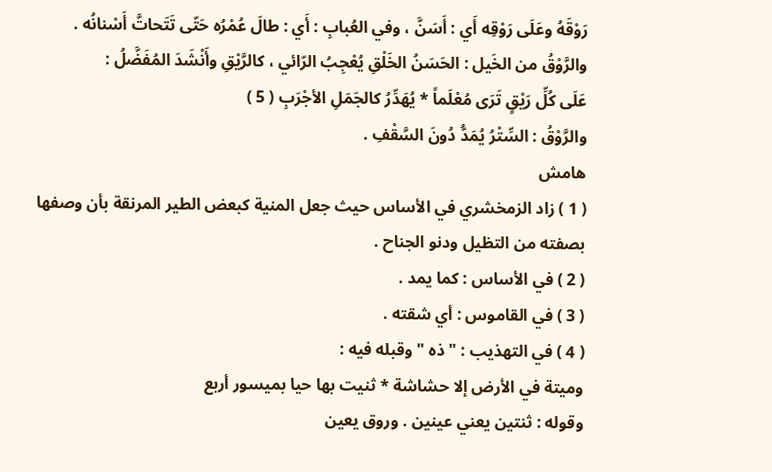رَوْقَهُ وعَلَى رَوْقِه أَي : أَسَنَّ ، وفي العُبابِ : أَي : طالَ عُمْرُه حَتّى تَتَحاتَّ أَسْنانُه .
والرَّوْقُ من الخَيل : الحَسَنُ الخَلْقِ يُعْجِبُ الرّائي ، كالرَّيْقِ وأَنْشَدَ المُفَضَّلُ :
عَلَى كُلِّ رَيْقٍ تَرَى مُعْلَماً * يُهَدِّرُ كالجَمَلِ الأجْرَبِ ( 5 )
والرَّوْقُ : السِّتْرُ يُمَدُّ دُونَ السَّقْفِ .
هامش
( 1 ) زاد الزمخشري في الأساس حيث جعل المنية كبعض الطير المرنقة بأن وصفها بصفته من التظيل ودنو الجناح .
( 2 ) في الأساس : كما يمد .
( 3 ) في القاموس : أي شقته .
( 4 ) في التهذيب : " ذه " وقبله فيه :
وميتة في الأرض إلا حشاشة * ثنيت بها حيا بميسور أربع
وقوله : ثنتين يعني عينين . وروق يعين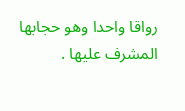رواقا واحدا وهو حجابها المشرف عليها .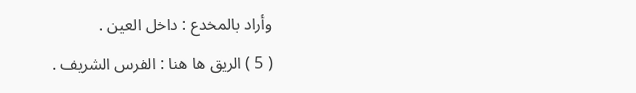وأراد بالمخدع : داخل العين .
( 5 ) الريق ها هنا : الفرس الشريف .